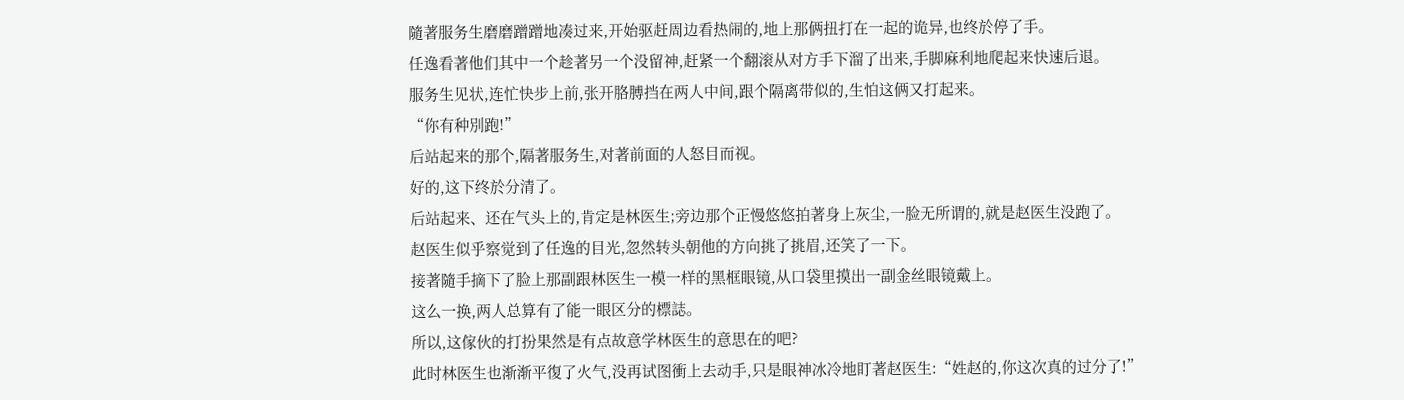隨著服务生磨磨蹭蹭地凑过来,开始驱赶周边看热闹的,地上那俩扭打在一起的诡异,也终於停了手。
任逸看著他们其中一个趁著另一个没留神,赶紧一个翻滚从对方手下溜了出来,手脚麻利地爬起来快速后退。
服务生见状,连忙快步上前,张开胳膊挡在两人中间,跟个隔离带似的,生怕这俩又打起来。
“你有种別跑!”
后站起来的那个,隔著服务生,对著前面的人怒目而视。
好的,这下终於分清了。
后站起来、还在气头上的,肯定是林医生;旁边那个正慢悠悠拍著身上灰尘,一脸无所谓的,就是赵医生没跑了。
赵医生似乎察觉到了任逸的目光,忽然转头朝他的方向挑了挑眉,还笑了一下。
接著隨手摘下了脸上那副跟林医生一模一样的黑框眼镜,从口袋里摸出一副金丝眼镜戴上。
这么一换,两人总算有了能一眼区分的標誌。
所以,这傢伙的打扮果然是有点故意学林医生的意思在的吧?
此时林医生也渐渐平復了火气,没再试图衝上去动手,只是眼神冰冷地盯著赵医生:“姓赵的,你这次真的过分了!”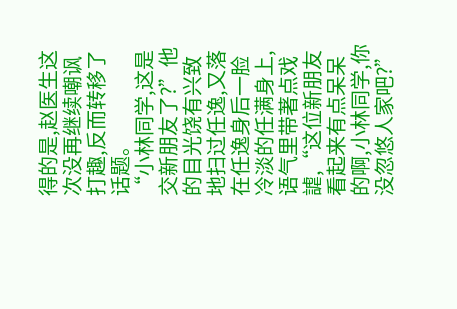得的是,赵医生这次没再继续嘲讽打趣,反而转移了话题。
“小林同学,这是交新朋友了?”他的目光饶有兴致地扫过任逸,又落在任逸身后一脸冷淡的任满身上,语气里带著点戏謔,“这位新朋友看起来有点呆呆的啊,小林同学,你没忽悠人家吧?”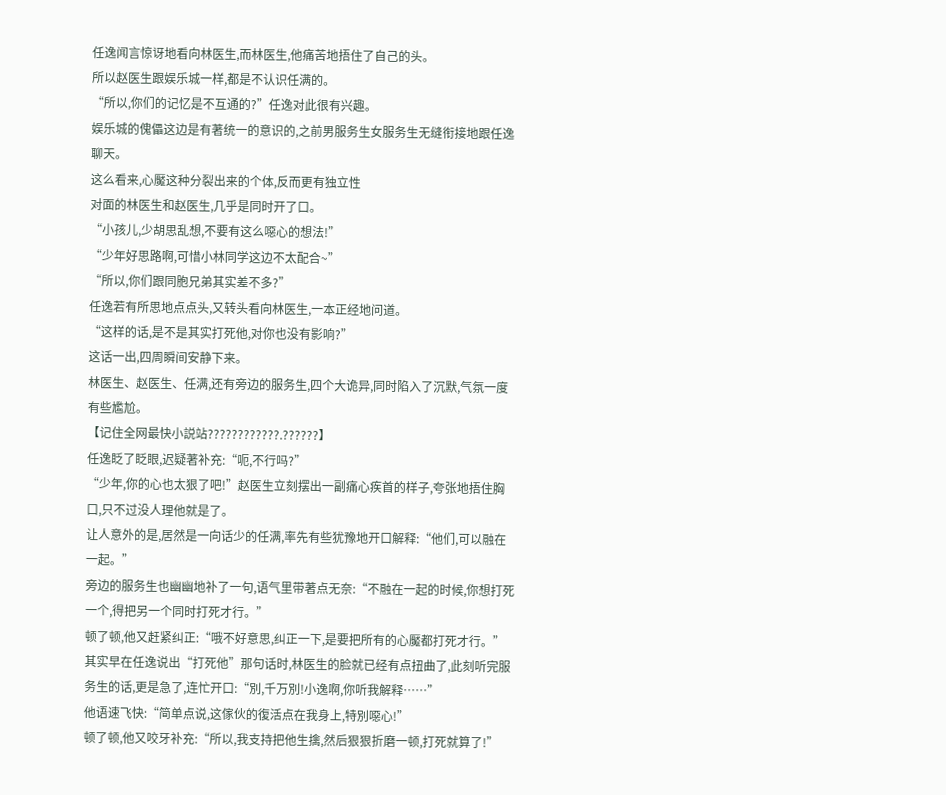任逸闻言惊讶地看向林医生,而林医生,他痛苦地捂住了自己的头。
所以赵医生跟娱乐城一样,都是不认识任满的。
“所以,你们的记忆是不互通的?”任逸对此很有兴趣。
娱乐城的傀儡这边是有著统一的意识的,之前男服务生女服务生无缝衔接地跟任逸聊天。
这么看来,心魘这种分裂出来的个体,反而更有独立性
对面的林医生和赵医生,几乎是同时开了口。
“小孩儿,少胡思乱想,不要有这么噁心的想法!”
“少年好思路啊,可惜小林同学这边不太配合~”
“所以,你们跟同胞兄弟其实差不多?”
任逸若有所思地点点头,又转头看向林医生,一本正经地问道。
“这样的话,是不是其实打死他,对你也没有影响?”
这话一出,四周瞬间安静下来。
林医生、赵医生、任满,还有旁边的服务生,四个大诡异,同时陷入了沉默,气氛一度有些尷尬。
【记住全网最快小説站????????????.??????】
任逸眨了眨眼,迟疑著补充:“呃,不行吗?”
“少年,你的心也太狠了吧!”赵医生立刻摆出一副痛心疾首的样子,夸张地捂住胸口,只不过没人理他就是了。
让人意外的是,居然是一向话少的任满,率先有些犹豫地开口解释:“他们,可以融在一起。”
旁边的服务生也幽幽地补了一句,语气里带著点无奈:“不融在一起的时候,你想打死一个,得把另一个同时打死才行。”
顿了顿,他又赶紧纠正:“哦不好意思,纠正一下,是要把所有的心魘都打死才行。”
其实早在任逸说出“打死他”那句话时,林医生的脸就已经有点扭曲了,此刻听完服务生的话,更是急了,连忙开口:“別,千万別!小逸啊,你听我解释……”
他语速飞快:“简单点说,这傢伙的復活点在我身上,特別噁心!”
顿了顿,他又咬牙补充:“所以,我支持把他生擒,然后狠狠折磨一顿,打死就算了!”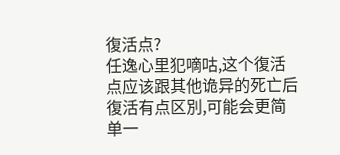復活点?
任逸心里犯嘀咕,这个復活点应该跟其他诡异的死亡后復活有点区別,可能会更简单一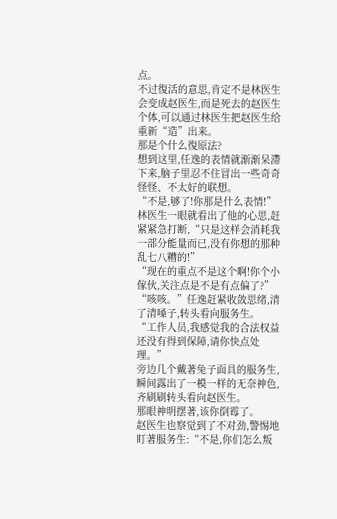点。
不过復活的意思,肯定不是林医生会变成赵医生,而是死去的赵医生个体,可以通过林医生把赵医生给重新“造”出来。
那是个什么復原法?
想到这里,任逸的表情就渐渐呆滯下来,脑子里忍不住冒出一些奇奇怪怪、不太好的联想。
“不是,够了!你那是什么表情!”林医生一眼就看出了他的心思,赶紧紧急打断,“只是这样会消耗我一部分能量而已,没有你想的那种乱七八糟的!”
“现在的重点不是这个啊!你个小傢伙,关注点是不是有点偏了?”
“咳咳。”任逸赶紧收敛思绪,清了清嗓子,转头看向服务生。
“工作人员,我感觉我的合法权益还没有得到保障,请你快点处理。”
旁边几个戴著兔子面具的服务生,瞬间露出了一模一样的无奈神色,齐刷刷转头看向赵医生。
那眼神明摆著,该你倒霉了。
赵医生也察觉到了不对劲,警惕地盯著服务生:“不是,你们怎么叛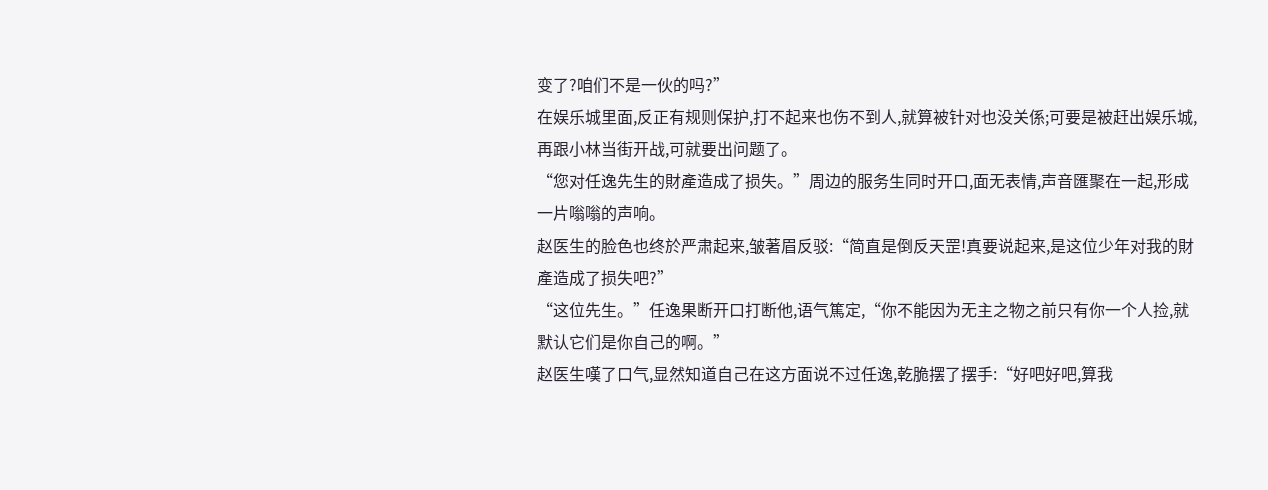变了?咱们不是一伙的吗?”
在娱乐城里面,反正有规则保护,打不起来也伤不到人,就算被针对也没关係;可要是被赶出娱乐城,再跟小林当街开战,可就要出问题了。
“您对任逸先生的財產造成了损失。”周边的服务生同时开口,面无表情,声音匯聚在一起,形成一片嗡嗡的声响。
赵医生的脸色也终於严肃起来,皱著眉反驳:“简直是倒反天罡!真要说起来,是这位少年对我的財產造成了损失吧?”
“这位先生。”任逸果断开口打断他,语气篤定,“你不能因为无主之物之前只有你一个人捡,就默认它们是你自己的啊。”
赵医生嘆了口气,显然知道自己在这方面说不过任逸,乾脆摆了摆手:“好吧好吧,算我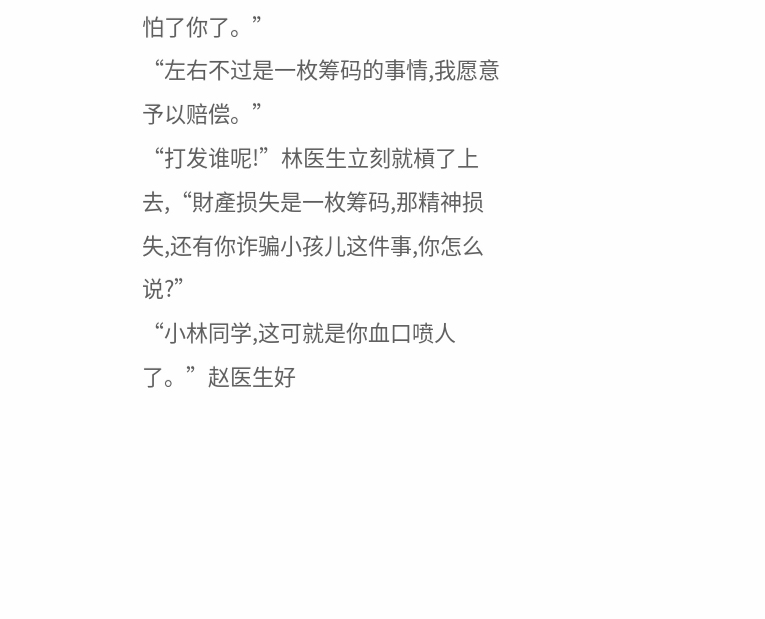怕了你了。”
“左右不过是一枚筹码的事情,我愿意予以赔偿。”
“打发谁呢!”林医生立刻就槓了上去,“財產损失是一枚筹码,那精神损失,还有你诈骗小孩儿这件事,你怎么说?”
“小林同学,这可就是你血口喷人了。”赵医生好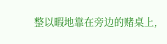整以暇地靠在旁边的赌桌上,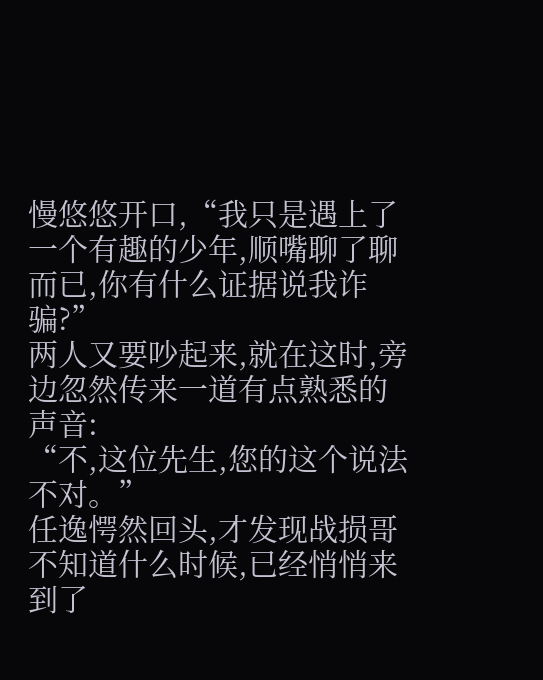慢悠悠开口,“我只是遇上了一个有趣的少年,顺嘴聊了聊而已,你有什么证据说我诈骗?”
两人又要吵起来,就在这时,旁边忽然传来一道有点熟悉的声音:
“不,这位先生,您的这个说法不对。”
任逸愕然回头,才发现战损哥不知道什么时候,已经悄悄来到了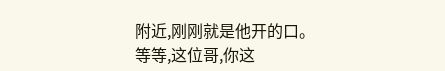附近,刚刚就是他开的口。
等等,这位哥,你这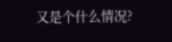又是个什么情况?